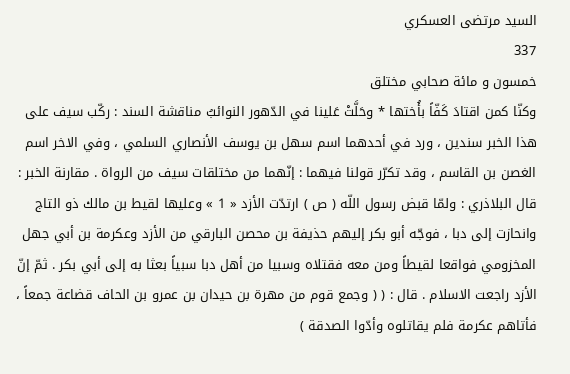السيد مرتضى العسكري
337
خمسون و مائة صحابي مختلق
وكنّا كمن اقتادَ كَفّاً بأُختها * وحَلَّتْ عَلينا في الدّهور النوائبُ مناقشة السند : ركّب سيف على هذا الخبر سندين ، ورد في أحدهما اسم سهل بن يوسف الأنصاري السلمي ، وفي الاخر اسم الغصن بن القاسم ، وقد تكرّر قولنا فيهما : إنّهما من مختلقات سيف من الرواة . مقارنة الخبر : قال البلاذري : ولمّا قبض رسول اللّه ( ص ) ارتدّت الأزد « 1 » وعليها لقيط بن مالك ذو التاج وانحازت إلى دبا ، فوجّه أبو بكر إليهم حذيفة بن محصن البارقي من الأزد وعكرمة بن أبي جهل المخزومي فواقعا لقيطاً ومن معه فقتلاه وسبيا من أهل دبا سبياً بعثا به إلى أبي بكر . ثمّ إنّ الأزد راجعت الاسلام . قال : ( ( وجمع قوم من مهرة بن حيدان بن عمرو بن الحاف قضاعة جمعاً ، فأتاهم عكرمة فلم يقاتلوه وأدّوا الصدقة )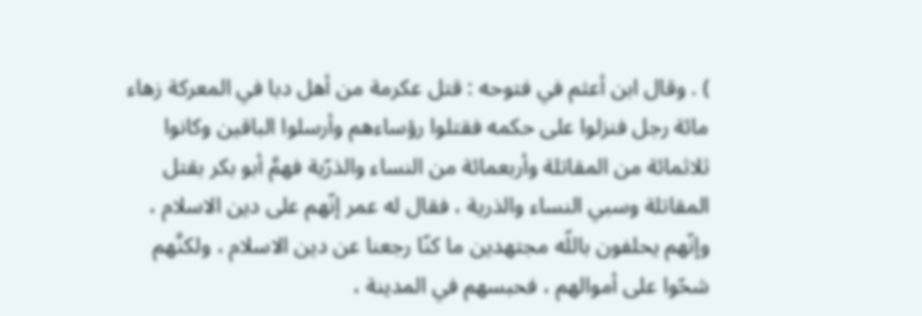) . وقال ابن أعثم في فتوحه : قتل عكرمة من أهل دبا في المعركة زهاء مائة رجل فنزلوا على حكمه فقتلوا رؤساءهم وأرسلوا الباقين وكانوا ثلاثمائة من المقاتلة وأربعمائة من النساء والذرّية فهمَّ أبو بكر بقتل المقاتلة وسبي النساء والذرية ، فقال له عمر إنّهم على دين الاسلام ، وإنّهم يحلفون باللّه مجتهدين ما كنّا رجعنا عن دين الاسلام ، ولكنَّهم شحّوا على أموالهم ، فحبسهم في المدينة ،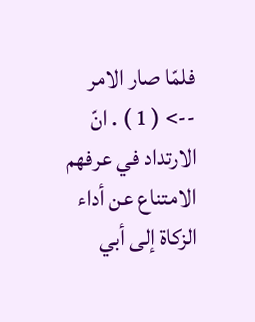فلمّا صار الامر
--> ( 1 ) . انّ الارتداد في عرفهم الامتناع عن أداء الزكاة إلى أبي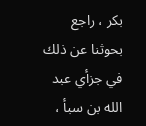بكر ، راجع بحوثنا عن ذلك في جزأي عبد الله بن سبأ ،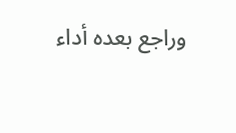وراجع بعده أداء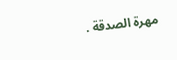مهرة الصدقة .